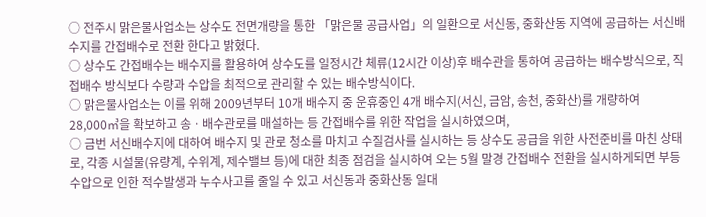○ 전주시 맑은물사업소는 상수도 전면개량을 통한 「맑은물 공급사업」의 일환으로 서신동, 중화산동 지역에 공급하는 서신배수지를 간접배수로 전환 한다고 밝혔다.
○ 상수도 간접배수는 배수지를 활용하여 상수도를 일정시간 체류(12시간 이상)후 배수관을 통하여 공급하는 배수방식으로, 직접배수 방식보다 수량과 수압을 최적으로 관리할 수 있는 배수방식이다.
○ 맑은물사업소는 이를 위해 2009년부터 10개 배수지 중 운휴중인 4개 배수지(서신, 금암, 송천, 중화산)를 개량하여 28,000㎥을 확보하고 송ㆍ배수관로를 매설하는 등 간접배수를 위한 작업을 실시하였으며,
○ 금번 서신배수지에 대하여 배수지 및 관로 청소를 마치고 수질검사를 실시하는 등 상수도 공급을 위한 사전준비를 마친 상태로, 각종 시설물(유량계, 수위계, 제수밸브 등)에 대한 최종 점검을 실시하여 오는 5월 말경 간접배수 전환을 실시하게되면 부등수압으로 인한 적수발생과 누수사고를 줄일 수 있고 서신동과 중화산동 일대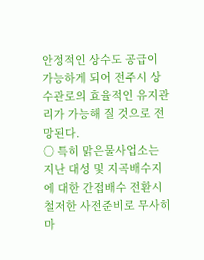안정적인 상수도 공급이 가능하게 되어 전주시 상수관로의 효율적인 유지관리가 가능해 질 것으로 전망된다.
○ 특히 맑은물사업소는 지난 대성 및 지곡배수지에 대한 간접배수 전환시 철저한 사전준비로 무사히 마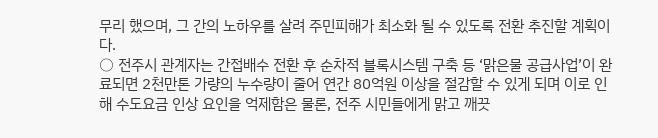무리 했으며, 그 간의 노하우를 살려 주민피해가 최소화 될 수 있도록 전환 추진할 계획이다.
○ 전주시 관계자는 간접배수 전환 후 순차적 블록시스템 구축 등 ‘맑은물 공급사업’이 완료되면 2천만톤 가량의 누수량이 줄어 연간 80억원 이상을 절감할 수 있게 되며 이로 인해 수도요금 인상 요인을 억제함은 물론, 전주 시민들에게 맑고 깨끗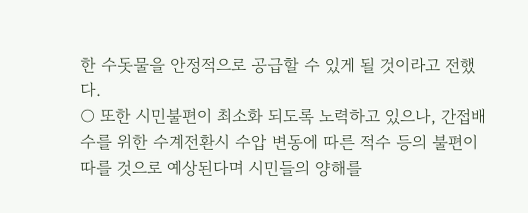한 수돗물을 안정적으로 공급할 수 있게 될 것이라고 전했다.
○ 또한 시민불편이 최소화 되도록 노력하고 있으나, 간접배수를 위한 수계전환시 수압 변동에 따른 적수 등의 불편이 따를 것으로 예상된다며 시민들의 양해를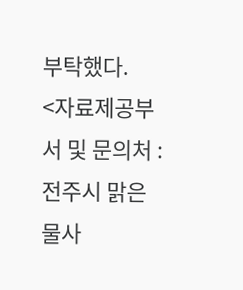부탁했다.
<자료제공부서 및 문의처 : 전주시 맑은물사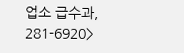업소 급수과, 281-6920>